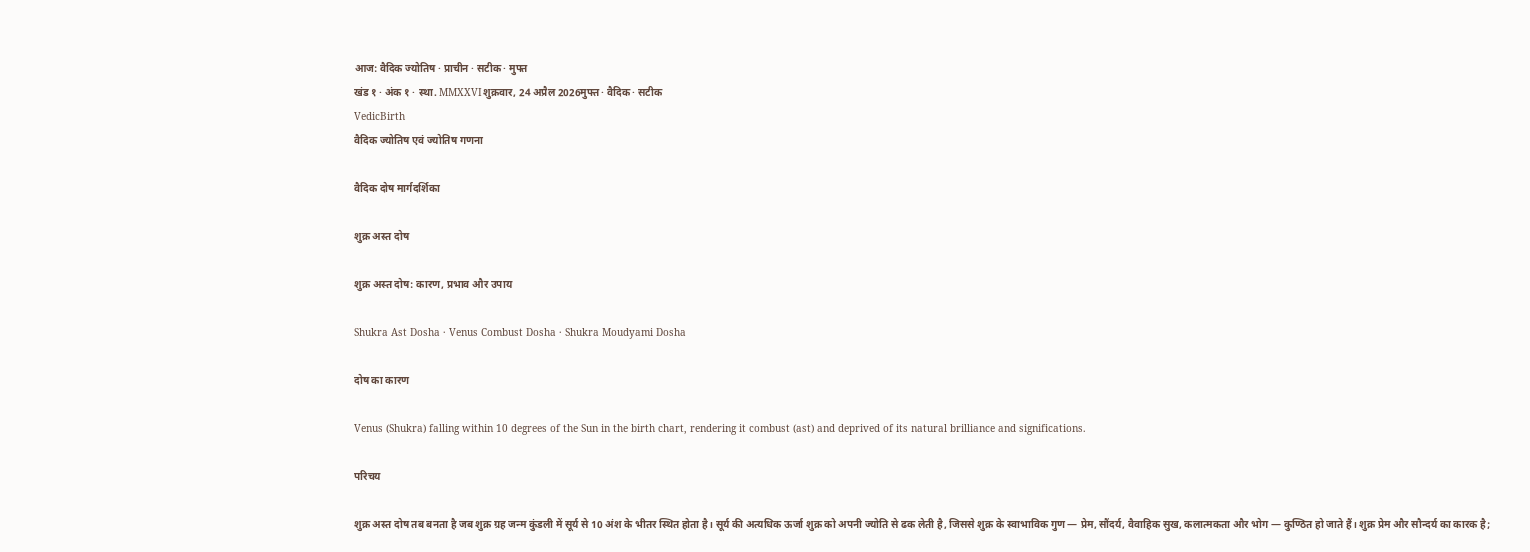आज: वैदिक ज्योतिष · प्राचीन · सटीक · मुफ्त
खंड १ · अंक १ · स्था. MMXXVIशुक्रवार, 24 अप्रैल 2026मुफ्त · वैदिक · सटीक
VedicBirth
वैदिक ज्योतिष एवं ज्योतिष गणना

वैदिक दोष मार्गदर्शिका

शुक्र अस्त दोष

शुक्र अस्त दोष: कारण, प्रभाव और उपाय

Shukra Ast Dosha · Venus Combust Dosha · Shukra Moudyami Dosha

दोष का कारण

Venus (Shukra) falling within 10 degrees of the Sun in the birth chart, rendering it combust (ast) and deprived of its natural brilliance and significations.

परिचय

शुक्र अस्त दोष तब बनता है जब शुक्र ग्रह जन्म कुंडली में सूर्य से 10 अंश के भीतर स्थित होता है। सूर्य की अत्यधिक ऊर्जा शुक्र को अपनी ज्योति से ढक लेती है, जिससे शुक्र के स्वाभाविक गुण — प्रेम, सौंदर्य, वैवाहिक सुख, कलात्मकता और भोग — कुण्ठित हो जाते हैं। शुक्र प्रेम और सौन्दर्य का कारक है;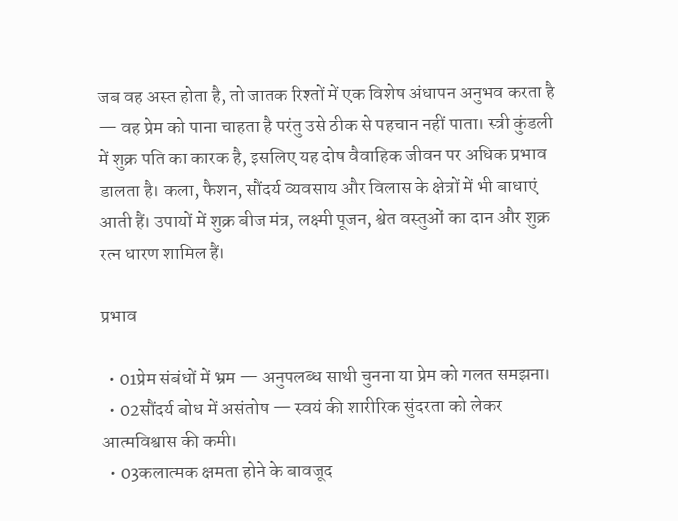जब वह अस्त होता है, तो जातक रिश्तों में एक विशेष अंधापन अनुभव करता है — वह प्रेम को पाना चाहता है परंतु उसे ठीक से पहचान नहीं पाता। स्त्री कुंडली में शुक्र पति का कारक है, इसलिए यह दोष वैवाहिक जीवन पर अधिक प्रभाव डालता है। कला, फैशन, सौंदर्य व्यवसाय और विलास के क्षेत्रों में भी बाधाएं आती हैं। उपायों में शुक्र बीज मंत्र, लक्ष्मी पूजन, श्वेत वस्तुओं का दान और शुक्र रत्न धारण शामिल हैं।

प्रभाव

  • 01प्रेम संबंधों में भ्रम — अनुपलब्ध साथी चुनना या प्रेम को गलत समझना।
  • 02सौंदर्य बोध में असंतोष — स्वयं की शारीरिक सुंदरता को लेकर आत्मविश्वास की कमी।
  • 03कलात्मक क्षमता होने के बावजूद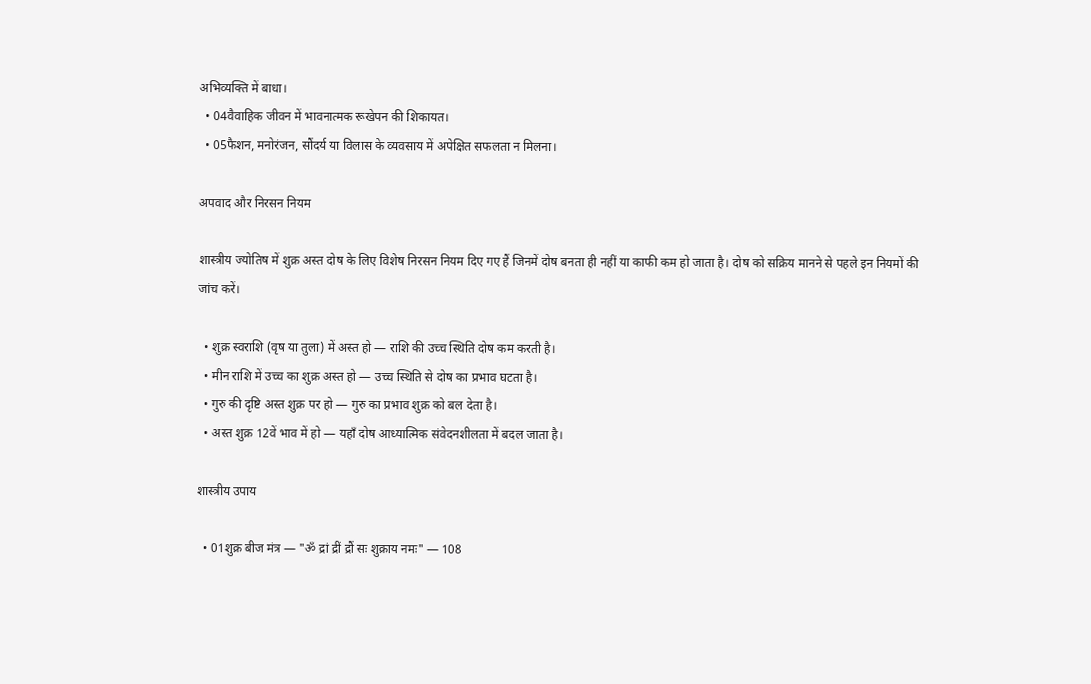अभिव्यक्ति में बाधा।
  • 04वैवाहिक जीवन में भावनात्मक रूखेपन की शिकायत।
  • 05फैशन, मनोरंजन, सौंदर्य या विलास के व्यवसाय में अपेक्षित सफलता न मिलना।

अपवाद और निरसन नियम

शास्त्रीय ज्योतिष में शुक्र अस्त दोष के लिए विशेष निरसन नियम दिए गए हैं जिनमें दोष बनता ही नहीं या काफी कम हो जाता है। दोष को सक्रिय मानने से पहले इन नियमों की जांच करें।

  • शुक्र स्वराशि (वृष या तुला) में अस्त हो — राशि की उच्च स्थिति दोष कम करती है।
  • मीन राशि में उच्च का शुक्र अस्त हो — उच्च स्थिति से दोष का प्रभाव घटता है।
  • गुरु की दृष्टि अस्त शुक्र पर हो — गुरु का प्रभाव शुक्र को बल देता है।
  • अस्त शुक्र 12वें भाव में हो — यहाँ दोष आध्यात्मिक संवेदनशीलता में बदल जाता है।

शास्त्रीय उपाय

  • 01शुक्र बीज मंत्र — "ॐ द्रां द्रीं द्रौं सः शुक्राय नमः" — 108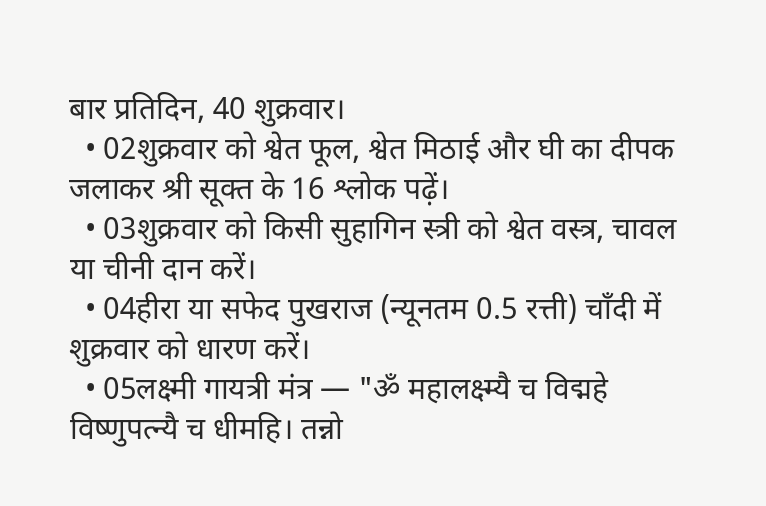बार प्रतिदिन, 40 शुक्रवार।
  • 02शुक्रवार को श्वेत फूल, श्वेत मिठाई और घी का दीपक जलाकर श्री सूक्त के 16 श्लोक पढ़ें।
  • 03शुक्रवार को किसी सुहागिन स्त्री को श्वेत वस्त्र, चावल या चीनी दान करें।
  • 04हीरा या सफेद पुखराज (न्यूनतम 0.5 रत्ती) चाँदी में शुक्रवार को धारण करें।
  • 05लक्ष्मी गायत्री मंत्र — "ॐ महालक्ष्म्यै च विद्महे विष्णुपत्न्यै च धीमहि। तन्नो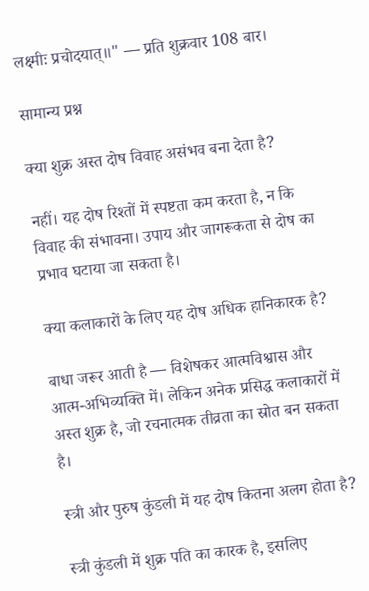लक्ष्मीः प्रचोदयात्॥" — प्रति शुक्रवार 108 बार।

सामान्य प्रश्न

क्या शुक्र अस्त दोष विवाह असंभव बना देता है?

नहीं। यह दोष रिश्तों में स्पष्टता कम करता है, न कि विवाह की संभावना। उपाय और जागरूकता से दोष का प्रभाव घटाया जा सकता है।

क्या कलाकारों के लिए यह दोष अधिक हानिकारक है?

बाधा जरूर आती है — विशेषकर आत्मविश्वास और आत्म-अभिव्यक्ति में। लेकिन अनेक प्रसिद्ध कलाकारों में अस्त शुक्र है, जो रचनात्मक तीव्रता का स्रोत बन सकता है।

स्त्री और पुरुष कुंडली में यह दोष कितना अलग होता है?

स्त्री कुंडली में शुक्र पति का कारक है, इसलिए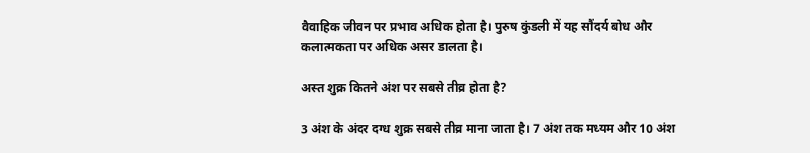वैवाहिक जीवन पर प्रभाव अधिक होता है। पुरुष कुंडली में यह सौंदर्य बोध और कलात्मकता पर अधिक असर डालता है।

अस्त शुक्र कितने अंश पर सबसे तीव्र होता है?

3 अंश के अंदर दग्ध शुक्र सबसे तीव्र माना जाता है। 7 अंश तक मध्यम और 10 अंश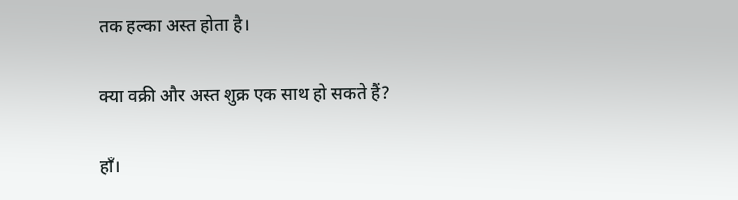तक हल्का अस्त होता है।

क्या वक्री और अस्त शुक्र एक साथ हो सकते हैं?

हाँ।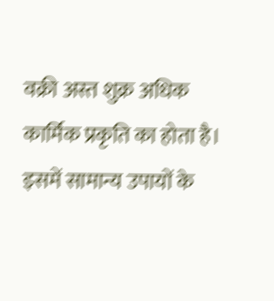वक्री अस्त शुक्र अधिक कार्मिक प्रकृति का होता है। इसमें सामान्य उपायों के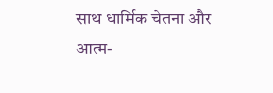साथ धार्मिक चेतना और आत्म-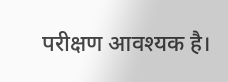परीक्षण आवश्यक है।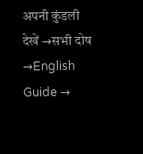अपनी कुंडली देखें →सभी दोष →English Guide →